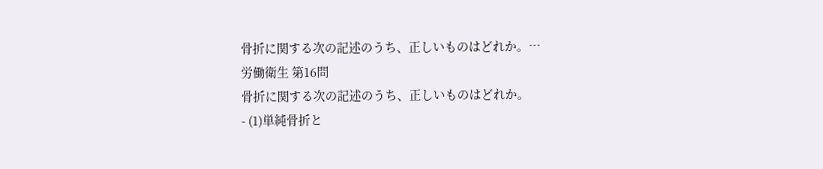骨折に関する次の記述のうち、正しいものはどれか。…
労働衛生 第16問
骨折に関する次の記述のうち、正しいものはどれか。
- (1)単純骨折と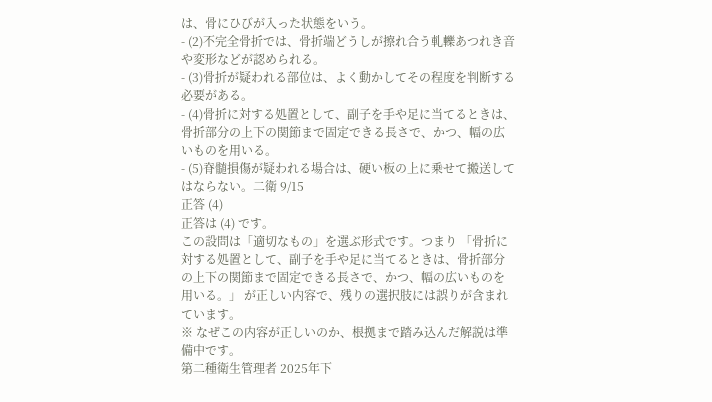は、骨にひびが入った状態をいう。
- (2)不完全骨折では、骨折端どうしが擦れ合う軋轢あつれき音や変形などが認められる。
- (3)骨折が疑われる部位は、よく動かしてその程度を判断する必要がある。
- (4)骨折に対する処置として、副子を手や足に当てるときは、骨折部分の上下の関節まで固定できる長さで、かつ、幅の広いものを用いる。
- (5)脊髄損傷が疑われる場合は、硬い板の上に乗せて搬送してはならない。二衛 9/15
正答 (4)
正答は (4) です。
この設問は「適切なもの」を選ぶ形式です。つまり 「骨折に対する処置として、副子を手や足に当てるときは、骨折部分の上下の関節まで固定できる長さで、かつ、幅の広いものを用いる。」 が正しい内容で、残りの選択肢には誤りが含まれています。
※ なぜこの内容が正しいのか、根拠まで踏み込んだ解説は準備中です。
第二種衛生管理者 2025年下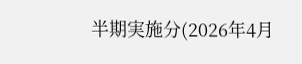半期実施分(2026年4月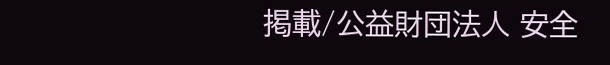掲載/公益財団法人 安全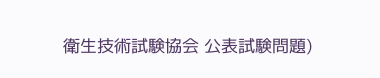衛生技術試験協会 公表試験問題)